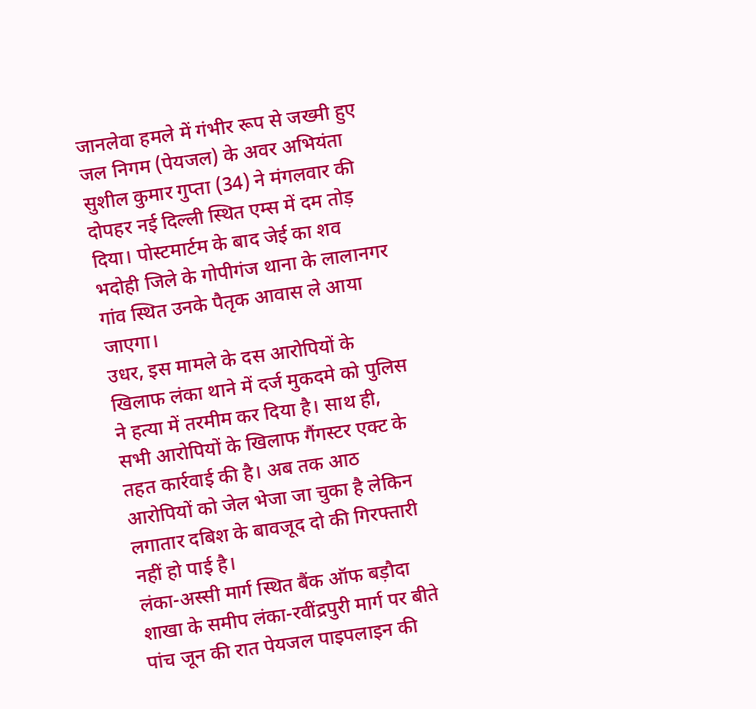जानलेवा हमले में गंभीर रूप से जख्मी हुए जल निगम (पेयजल) के अवर अभियंता सुशील कुमार गुप्ता (34) ने मंगलवार की दोपहर नई दिल्ली स्थित एम्स में दम तोड़ दिया। पोस्टमार्टम के बाद जेई का शव भदोही जिले के गोपीगंज थाना के लालानगर गांव स्थित उनके पैतृक आवास ले आया जाएगा।
उधर, इस मामले के दस आरोपियों के खिलाफ लंका थाने में दर्ज मुकदमे को पुलिस ने हत्या में तरमीम कर दिया है। साथ ही, सभी आरोपियों के खिलाफ गैंगस्टर एक्ट के तहत कार्रवाई की है। अब तक आठ आरोपियों को जेल भेजा जा चुका है लेकिन लगातार दबिश के बावजूद दो की गिरफ्तारी नहीं हो पाई है।
लंका-अस्सी मार्ग स्थित बैंक ऑफ बड़ौदा शाखा के समीप लंका-रवींद्रपुरी मार्ग पर बीते पांच जून की रात पेयजल पाइपलाइन की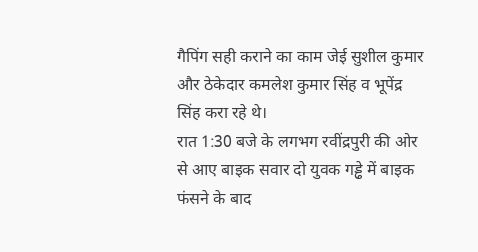गैपिंग सही कराने का काम जेई सुशील कुमार और ठेकेदार कमलेश कुमार सिंह व भूपेंद्र सिंह करा रहे थे।
रात 1:30 बजे के लगभग रवींद्रपुरी की ओर से आए बाइक सवार दो युवक गड्ढे में बाइक फंसने के बाद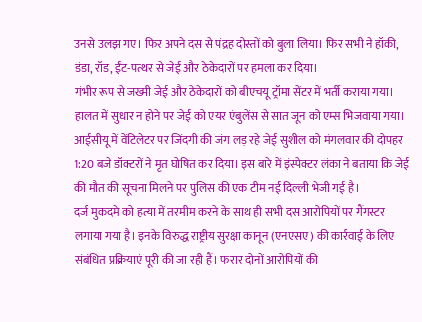उनसे उलझ गए। फिर अपने दस से पंद्रह दोस्तों को बुला लिया। फिर सभी ने हॉकी, डंडा, रॉड, ईंट-पत्थर से जेई और ठेकेदारों पर हमला कर दिया।
गंभीर रूप से जख्मी जेई और ठेकेदारों को बीएचयू ट्रॉमा सेंटर में भर्ती कराया गया। हालत में सुधार न होने पर जेई को एयर एंबुलेंस से सात जून को एम्स भिजवाया गया।
आईसीयू में वेंटिलेटर पर जिंदगी की जंग लड़ रहे जेई सुशील को मंगलवार की दोपहर 1:20 बजे डॉक्टरों ने मृत घोषित कर दिया। इस बारे में इंस्पेक्टर लंका ने बताया कि जेई की मौत की सूचना मिलने पर पुलिस की एक टीम नई दिल्ली भेजी गई है।
दर्ज मुकदमे को हत्या में तरमीम करने के साथ ही सभी दस आरोपियों पर गैंगस्टर लगाया गया है। इनके विरुद्ध राष्ट्रीय सुरक्षा कानून (एनएसए) की कार्रवाई के लिए संबंधित प्रक्रियाएं पूरी की जा रही हैं। फरार दोनों आरोपियों की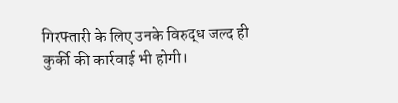गिरफ्तारी के लिए उनके विरुद्ध जल्द ही कुर्की की कार्रवाई भी होगी।